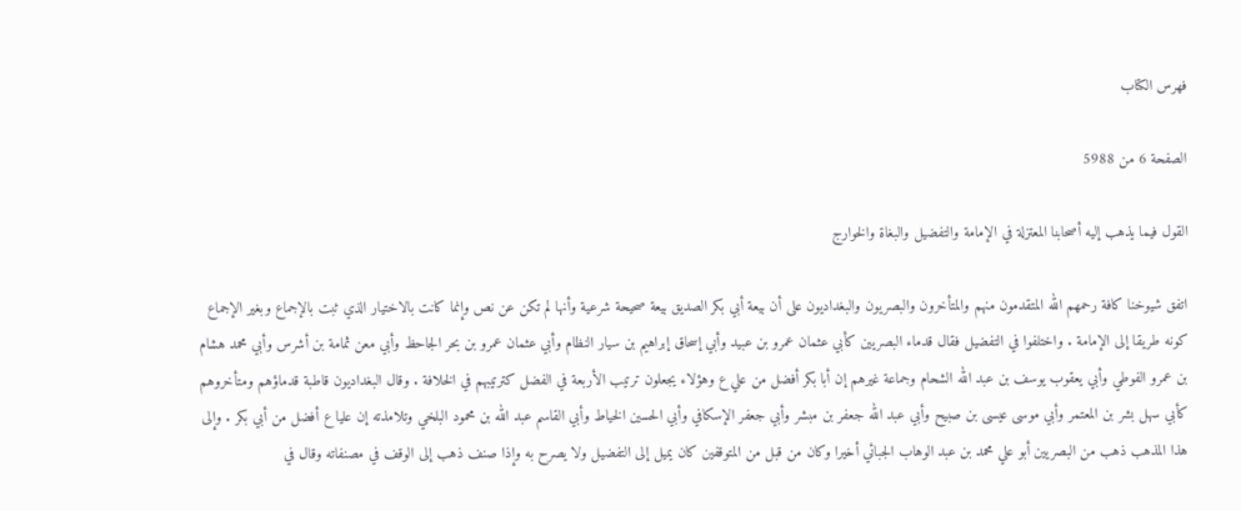فهرس الكتاب

الصفحة 6 من 5988

القول فيما يذهب إليه أصحابنا المعتزلة في الإمامة والتفضيل والبغاة والخوارج

اتفق شيوخنا كافة رحمهم الله المتقدمون منهم والمتأخرون والبصريون والبغداديون على أن بيعة أبي بكر الصديق بيعة صحيحة شرعية وأنها لم تكن عن نص وإنما كانت بالاختيار الذي ثبت بالإجماع وبغير الإجماع كونه طريقا إلى الإمامة . واختلفوا في التفضيل فقال قدماء البصريين كأبي عثمان عمرو بن عبيد وأبي إسحاق إبراهيم بن سيار النظام وأبي عثمان عمرو بن بحر الجاحظ وأبي معن ثمامة بن أشرس وأبي محمد هشام بن عمرو الفوطي وأبي يعقوب يوسف بن عبد الله الشحام وجماعة غيرهم إن أبا بكر أفضل من علي ع وهؤلاء يجعلون ترتيب الأربعة في الفضل كترتيبهم في الخلافة . وقال البغداديون قاطبة قدماؤهم ومتأخروهم كأبي سهل بشر بن المعتمر وأبي موسى عيسى بن صبيح وأبي عبد الله جعفر بن مبشر وأبي جعفر الإسكافي وأبي الحسين الخياط وأبي القاسم عبد الله بن محمود البلخي وتلامذته إن عليا ع أفضل من أبي بكر . وإلى هذا المذهب ذهب من البصريين أبو علي محمد بن عبد الوهاب الجبائي أخيرا وكان من قبل من المتوقفين كان يميل إلى التفضيل ولا يصرح به وإذا صنف ذهب إلى الوقف في مصنفاته وقال في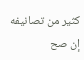كثير من تصانيفه إن صح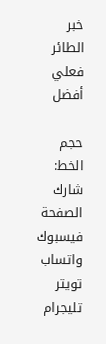خبر الطائر فعلي أفضل

حجم الخط:
شارك الصفحة
فيسبوك واتساب تويتر تليجرام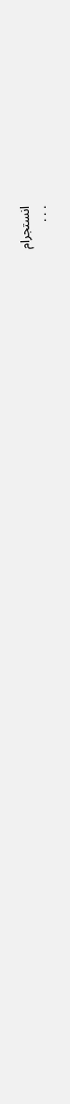انستجرام
. . .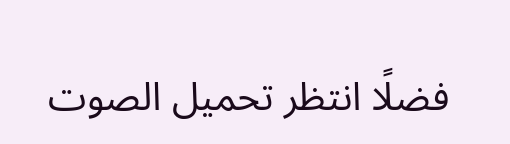فضلًا انتظر تحميل الصوت